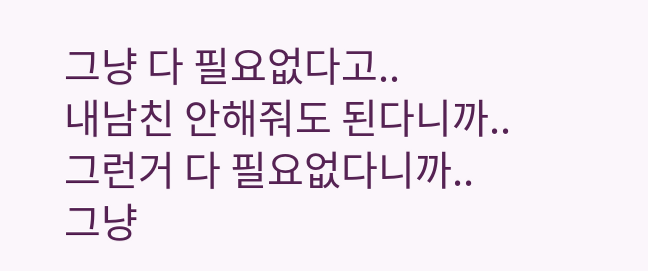그냥 다 필요없다고..
내남친 안해줘도 된다니까..
그런거 다 필요없다니까..
그냥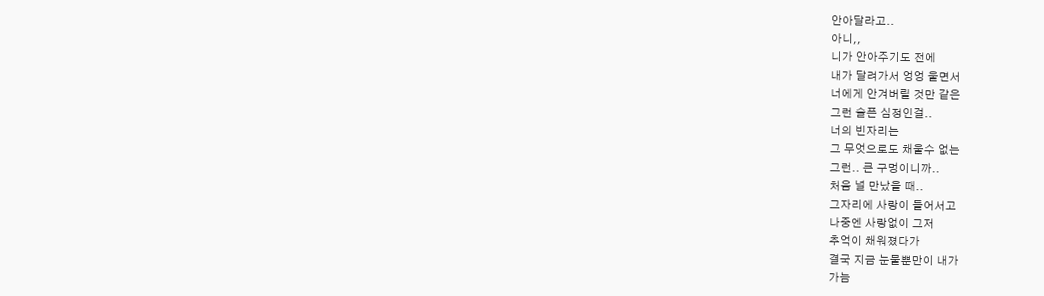안아달라고..
아니,,
니가 안아주기도 전에
내가 달려가서 엉엉 울면서
너에게 안겨버릴 것만 같은
그런 슬픈 심정인걸..
너의 빈자리는
그 무엇으로도 채울수 없는
그런.. 큰 구멍이니까..
처음 널 만났을 때..
그자리에 사랑이 들어서고
나중엔 사랑없이 그저
추억이 채워졌다가
결국 지금 눈물뿐만이 내가
가늠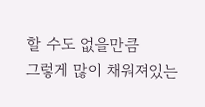할 수도 없을만큼
그렇게 많이 채워져있는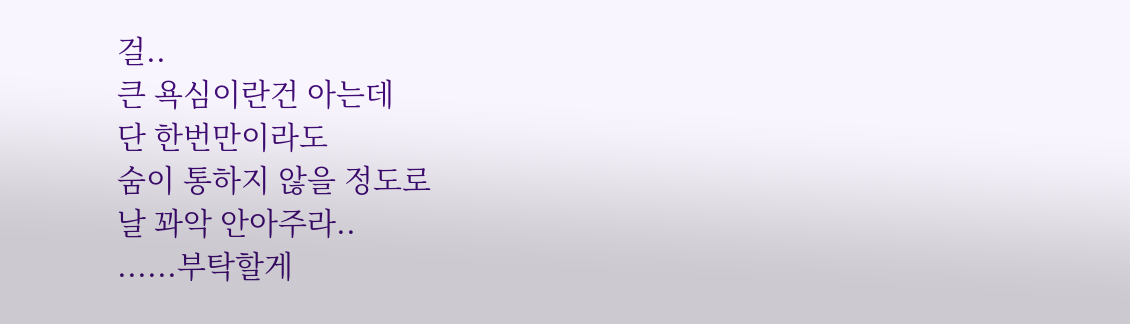걸..
큰 욕심이란건 아는데
단 한번만이라도
숨이 통하지 않을 정도로
날 꽈악 안아주라..
......부탁할게